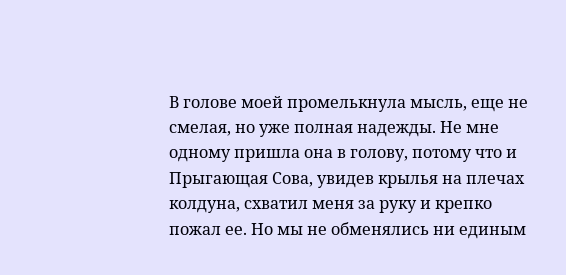В голове моей промелькнула мысль, еще не смелая, но уже полная надежды. Не мне одному пришла она в голову, потому что и Прыгающая Сова, увидев крылья на плечах колдуна, схватил меня за руку и крепко пожал ее. Но мы не обменялись ни единым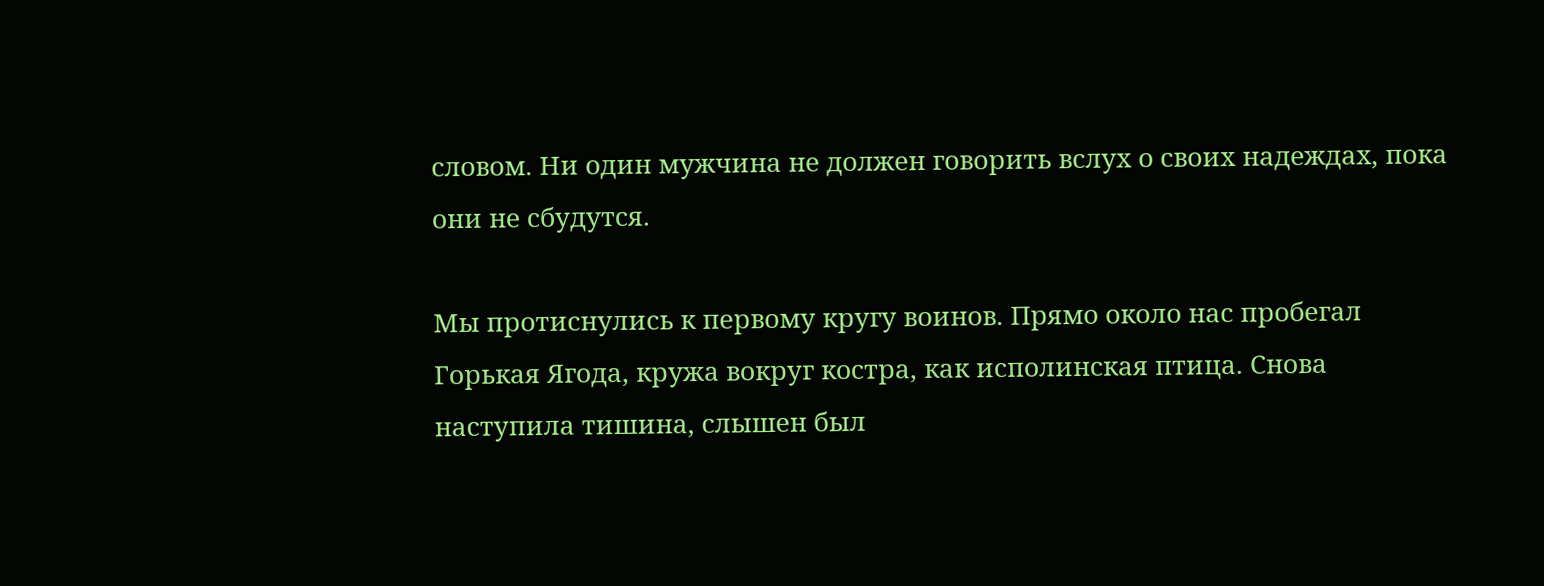словом. Ни один мужчина не должен говорить вслух о своих надеждах, пока они не сбудутся.

Мы протиснулись к первому кругу воинов. Прямо около нас пробегал Горькая Ягода, кружа вокруг костра, как исполинская птица. Снова наступила тишина, слышен был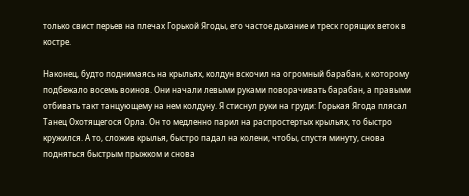только свист перьев на плечах Горькой Ягоды, его частое дыхание и треск горящих веток в костре.

Наконец, будто поднимаясь на крыльях, колдун вскочил на огромный барабан, к которому подбежало восемь воинов. Они начали левыми руками поворачивать барабан, а правыми отбивать такт танцующему на нем колдуну. Я стиснул руки на груди: Горькая Ягода плясал Танец Охотящегося Орла. Он то медленно парил на распростертых крыльях, то быстро кружился. А то, сложив крылья, быстро падал на колени, чтобы, спустя минуту, снова подняться быстрым прыжком и снова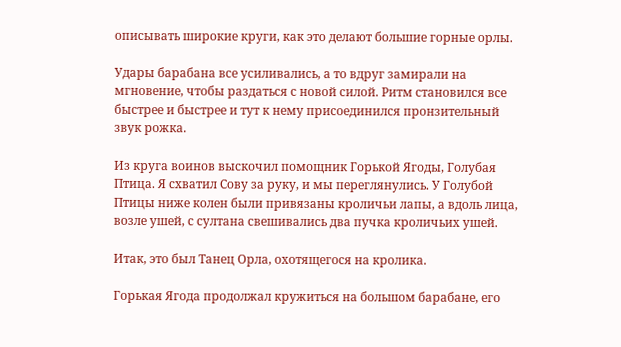описывать широкие круги, как это делают большие горные орлы.

Удары барабана все усиливались, а то вдруг замирали на мгновение, чтобы раздаться с новой силой. Ритм становился все быстрее и быстрее и тут к нему присоединился пронзительный звук рожка.

Из круга воинов выскочил помощник Горькой Ягоды, Голубая Птица. Я схватил Сову за руку, и мы переглянулись. У Голубой Птицы ниже колен были привязаны кроличьи лапы, а вдоль лица, возле ушей, с султана свешивались два пучка кроличьих ушей.

Итак, это был Танец Орла, охотящегося на кролика.

Горькая Ягода продолжал кружиться на большом барабане, его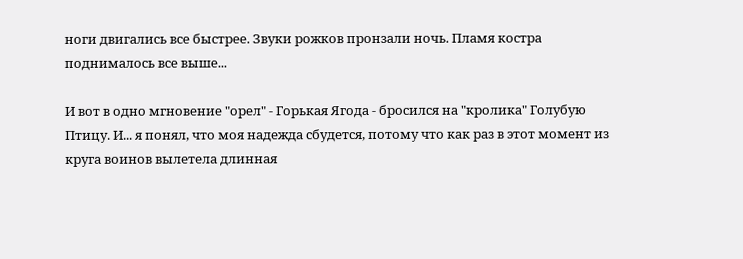ноги двигались все быстрее. Звуки рожков пронзали ночь. Пламя костра поднималось все выше...

И вот в одно мгновение "орел" - Горькая Ягода - бросился на "кролика" Голубую Птицу. И... я понял, что моя надежда сбудется, потому что как раз в этот момент из круга воинов вылетела длинная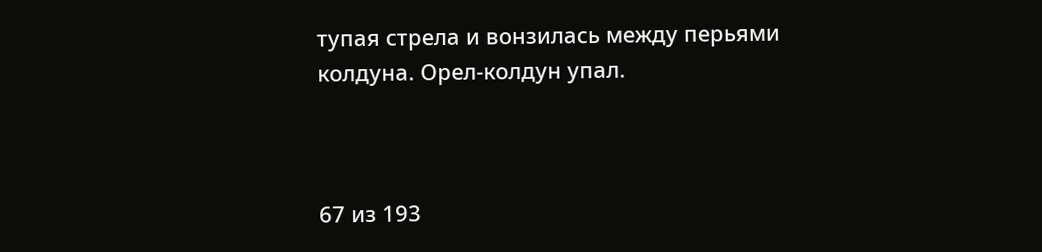тупая стрела и вонзилась между перьями колдуна. Орел-колдун упал.



67 из 193